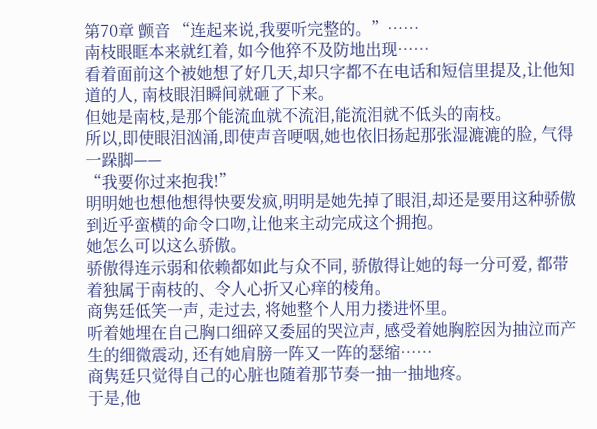第70章 颤音 “连起来说,我要听完整的。”……
南枝眼眶本来就红着, 如今他猝不及防地出现……
看着面前这个被她想了好几天,却只字都不在电话和短信里提及,让他知道的人, 南枝眼泪瞬间就砸了下来。
但她是南枝,是那个能流血就不流泪,能流泪就不低头的南枝。
所以,即使眼泪汹涌,即使声音哽咽,她也依旧扬起那张湿漉漉的脸, 气得一跺脚——
“我要你过来抱我!”
明明她也想他想得快要发疯,明明是她先掉了眼泪,却还是要用这种骄傲到近乎蛮横的命令口吻,让他来主动完成这个拥抱。
她怎么可以这么骄傲。
骄傲得连示弱和依赖都如此与众不同, 骄傲得让她的每一分可爱, 都带着独属于南枝的、令人心折又心痒的棱角。
商隽廷低笑一声, 走过去, 将她整个人用力搂进怀里。
听着她埋在自己胸口细碎又委屈的哭泣声, 感受着她胸腔因为抽泣而产生的细微震动, 还有她肩膀一阵又一阵的瑟缩……
商隽廷只觉得自己的心脏也随着那节奏一抽一抽地疼。
于是,他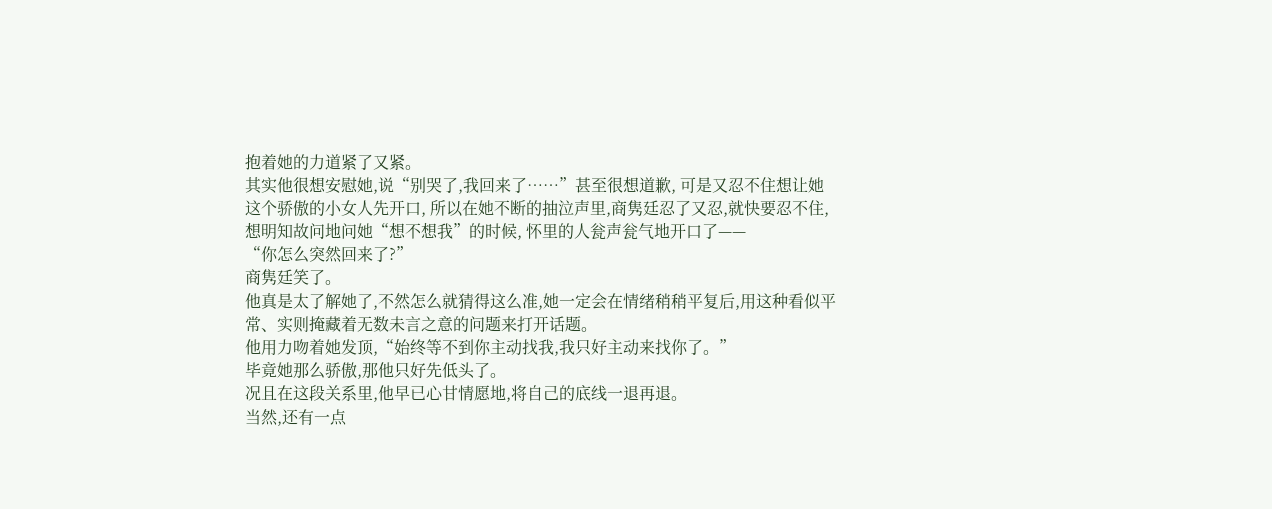抱着她的力道紧了又紧。
其实他很想安慰她,说“别哭了,我回来了……”甚至很想道歉, 可是又忍不住想让她这个骄傲的小女人先开口, 所以在她不断的抽泣声里,商隽廷忍了又忍,就快要忍不住,想明知故问地问她“想不想我”的时候, 怀里的人瓮声瓮气地开口了——
“你怎么突然回来了?”
商隽廷笑了。
他真是太了解她了,不然怎么就猜得这么准,她一定会在情绪稍稍平复后,用这种看似平常、实则掩藏着无数未言之意的问题来打开话题。
他用力吻着她发顶,“始终等不到你主动找我,我只好主动来找你了。”
毕竟她那么骄傲,那他只好先低头了。
况且在这段关系里,他早已心甘情愿地,将自己的底线一退再退。
当然,还有一点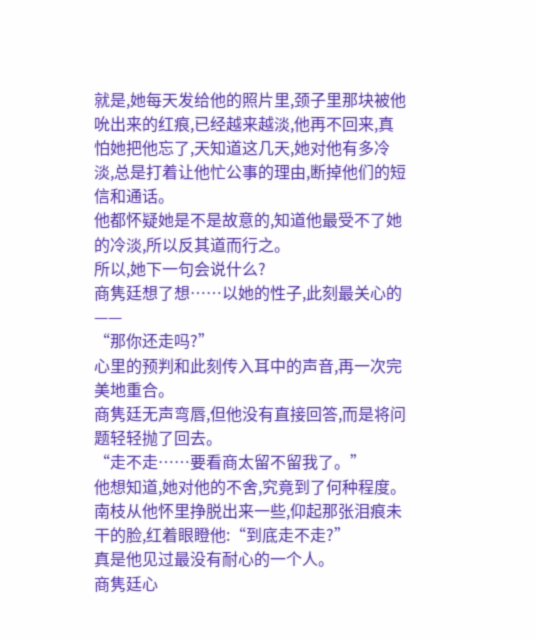就是,她每天发给他的照片里,颈子里那块被他吮出来的红痕,已经越来越淡,他再不回来,真怕她把他忘了,天知道这几天,她对他有多冷淡,总是打着让他忙公事的理由,断掉他们的短信和通话。
他都怀疑她是不是故意的,知道他最受不了她的冷淡,所以反其道而行之。
所以,她下一句会说什么?
商隽廷想了想……以她的性子,此刻最关心的——
“那你还走吗?”
心里的预判和此刻传入耳中的声音,再一次完美地重合。
商隽廷无声弯唇,但他没有直接回答,而是将问题轻轻抛了回去。
“走不走……要看商太留不留我了。”
他想知道,她对他的不舍,究竟到了何种程度。
南枝从他怀里挣脱出来一些,仰起那张泪痕未干的脸,红着眼瞪他:“到底走不走?”
真是他见过最没有耐心的一个人。
商隽廷心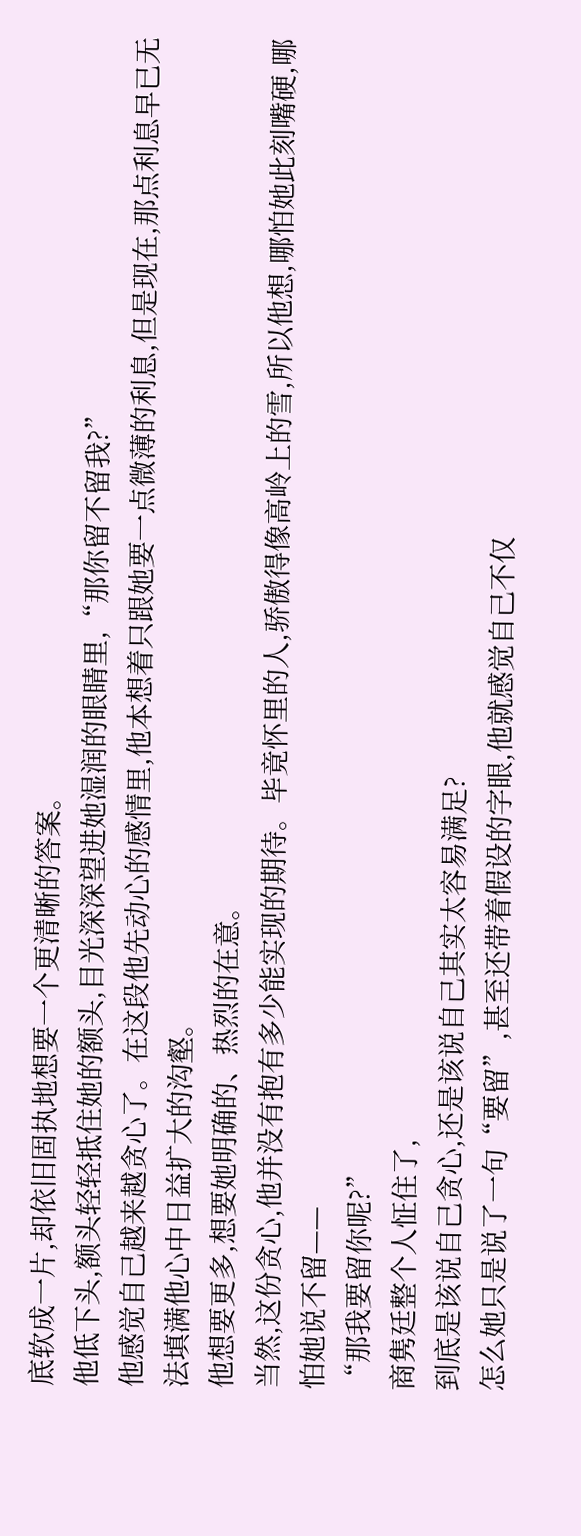底软成一片,却依旧固执地想要一个更清晰的答案。
他低下头,额头轻轻抵住她的额头,目光深深望进她湿润的眼睛里,“那你留不留我?”
他感觉自己越来越贪心了。在这段他先动心的感情里,他本想着只跟她要一点微薄的利息,但是现在,那点利息早已无法填满他心中日益扩大的沟壑。
他想要更多,想要她明确的、热烈的在意。
当然,这份贪心,他并没有抱有多少能实现的期待。毕竟怀里的人,骄傲得像高岭上的雪,所以他想,哪怕她此刻嘴硬,哪怕她说不留——
“那我要留你呢?”
商隽廷整个人怔住了,
到底是该说自己贪心,还是该说自己其实太容易满足?
怎么她只是说了一句“要留”,甚至还带着假设的字眼,他就感觉自己不仅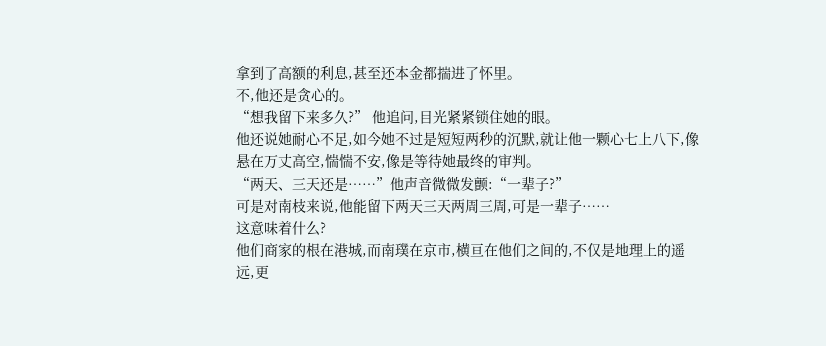拿到了高额的利息,甚至还本金都揣进了怀里。
不,他还是贪心的。
“想我留下来多久?” 他追问,目光紧紧锁住她的眼。
他还说她耐心不足,如今她不过是短短两秒的沉默,就让他一颗心七上八下,像悬在万丈高空,惴惴不安,像是等待她最终的审判。
“两天、三天还是……”他声音微微发颤:“一辈子?”
可是对南枝来说,他能留下两天三天两周三周,可是一辈子……
这意味着什么?
他们商家的根在港城,而南璞在京市,横亘在他们之间的,不仅是地理上的遥远,更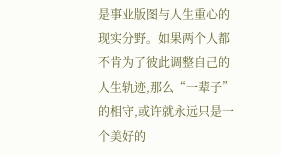是事业版图与人生重心的现实分野。如果两个人都不肯为了彼此调整自己的人生轨迹,那么“一辈子”的相守,或许就永远只是一个美好的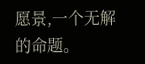愿景,一个无解的命题。